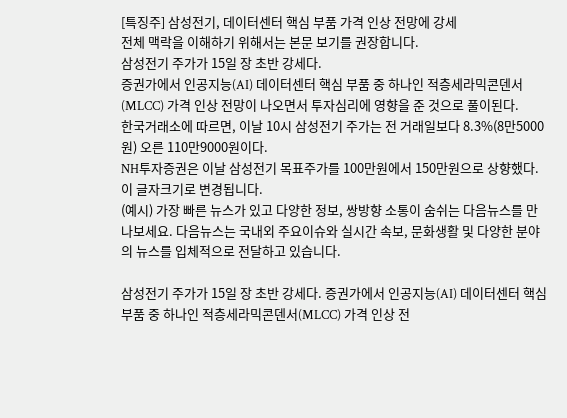[특징주] 삼성전기, 데이터센터 핵심 부품 가격 인상 전망에 강세
전체 맥락을 이해하기 위해서는 본문 보기를 권장합니다.
삼성전기 주가가 15일 장 초반 강세다.
증권가에서 인공지능(AI) 데이터센터 핵심 부품 중 하나인 적층세라믹콘덴서(MLCC) 가격 인상 전망이 나오면서 투자심리에 영향을 준 것으로 풀이된다.
한국거래소에 따르면, 이날 10시 삼성전기 주가는 전 거래일보다 8.3%(8만5000원) 오른 110만9000원이다.
NH투자증권은 이날 삼성전기 목표주가를 100만원에서 150만원으로 상향했다.
이 글자크기로 변경됩니다.
(예시) 가장 빠른 뉴스가 있고 다양한 정보, 쌍방향 소통이 숨쉬는 다음뉴스를 만나보세요. 다음뉴스는 국내외 주요이슈와 실시간 속보, 문화생활 및 다양한 분야의 뉴스를 입체적으로 전달하고 있습니다.

삼성전기 주가가 15일 장 초반 강세다. 증권가에서 인공지능(AI) 데이터센터 핵심 부품 중 하나인 적층세라믹콘덴서(MLCC) 가격 인상 전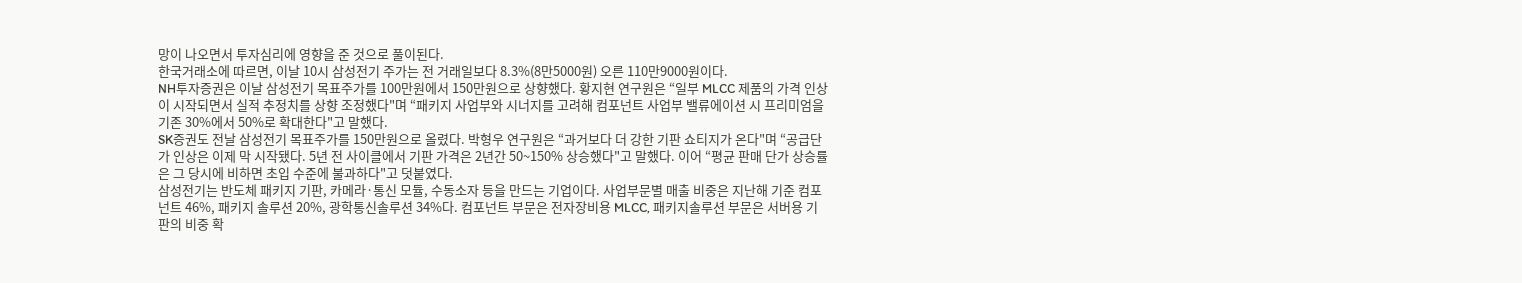망이 나오면서 투자심리에 영향을 준 것으로 풀이된다.
한국거래소에 따르면, 이날 10시 삼성전기 주가는 전 거래일보다 8.3%(8만5000원) 오른 110만9000원이다.
NH투자증권은 이날 삼성전기 목표주가를 100만원에서 150만원으로 상향했다. 황지현 연구원은 “일부 MLCC 제품의 가격 인상이 시작되면서 실적 추정치를 상향 조정했다"며 “패키지 사업부와 시너지를 고려해 컴포넌트 사업부 밸류에이션 시 프리미엄을 기존 30%에서 50%로 확대한다"고 말했다.
SK증권도 전날 삼성전기 목표주가를 150만원으로 올렸다. 박형우 연구원은 “과거보다 더 강한 기판 쇼티지가 온다"며 “공급단가 인상은 이제 막 시작됐다. 5년 전 사이클에서 기판 가격은 2년간 50~150% 상승했다"고 말했다. 이어 “평균 판매 단가 상승률은 그 당시에 비하면 초입 수준에 불과하다"고 덧붙였다.
삼성전기는 반도체 패키지 기판, 카메라·통신 모듈, 수동소자 등을 만드는 기업이다. 사업부문별 매출 비중은 지난해 기준 컴포넌트 46%, 패키지 솔루션 20%, 광학통신솔루션 34%다. 컴포넌트 부문은 전자장비용 MLCC, 패키지솔루션 부문은 서버용 기판의 비중 확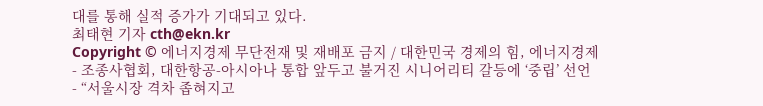대를 통해 실적 증가가 기대되고 있다.
최태현 기자 cth@ekn.kr
Copyright © 에너지경제 무단전재 및 재배포 금지 / 대한민국 경제의 힘, 에너지경제
- 조종사협회, 대한항공-아시아나 통합 앞두고 불거진 시니어리티 갈등에 ‘중립’ 선언
- “서울시장 격차 좁혀지고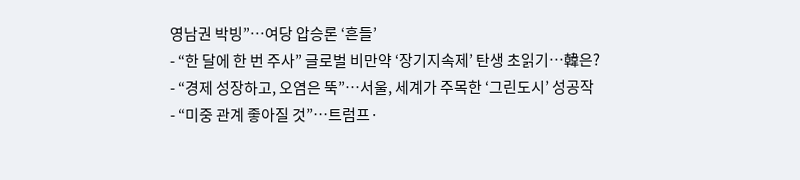영남권 박빙”…여당 압승론 ‘흔들’
- “한 달에 한 번 주사” 글로벌 비만약 ‘장기지속제’ 탄생 초읽기…韓은?
- “경제 성장하고, 오염은 뚝”…서울, 세계가 주목한 ‘그린도시’ 성공작
- “미중 관계 좋아질 것”…트럼프·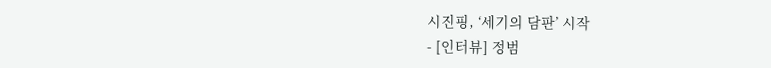시진핑, ‘세기의 담판’ 시작
- [인터뷰] 정범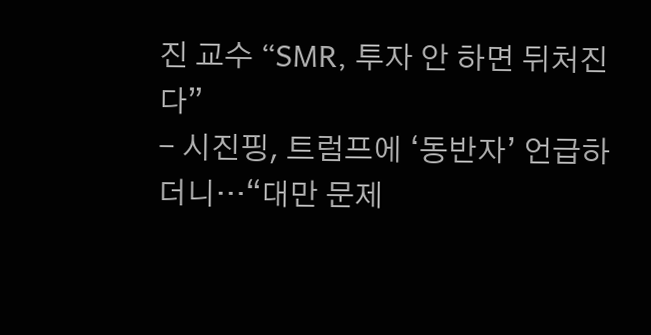진 교수 “SMR, 투자 안 하면 뒤처진다”
- 시진핑, 트럼프에 ‘동반자’ 언급하더니…“대만 문제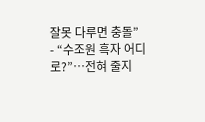잘못 다루면 충돌”
- “수조원 흑자 어디로?”…전혀 줄지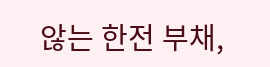않는 한전 부채,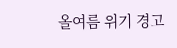올여름 위기 경고